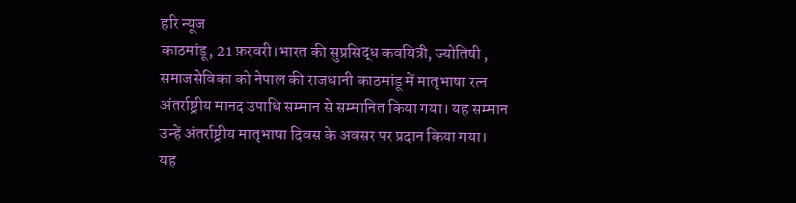हरि न्यूज
काठमांडू, 21 फ़रवरी।भारत की सुप्रसिद्ध कवयित्री, ज्योतिषी , समाजसेविका को नेपाल की राजधानी काठमांडू में मातृभाषा रत्न अंतर्राष्ट्रीय मानद उपाधि सम्मान से सम्मानित किया गया। यह सम्मान उन्हें अंतर्राष्ट्रीय मातृभाषा दिवस के अवसर पर प्रदान किया गया।
यह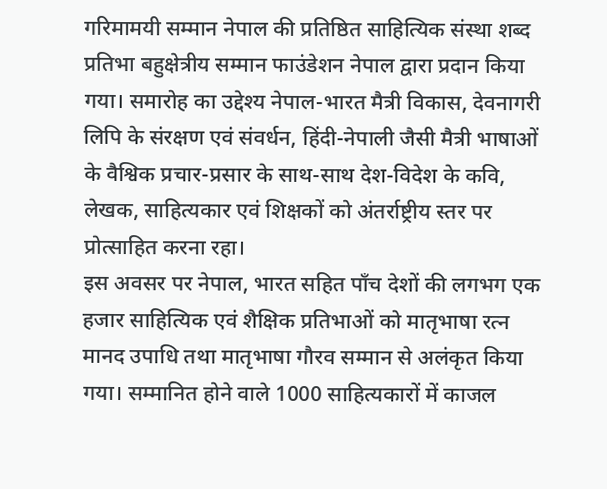गरिमामयी सम्मान नेपाल की प्रतिष्ठित साहित्यिक संस्था शब्द प्रतिभा बहुक्षेत्रीय सम्मान फाउंडेशन नेपाल द्वारा प्रदान किया गया। समारोह का उद्देश्य नेपाल-भारत मैत्री विकास, देवनागरी लिपि के संरक्षण एवं संवर्धन, हिंदी-नेपाली जैसी मैत्री भाषाओं के वैश्विक प्रचार-प्रसार के साथ-साथ देश-विदेश के कवि, लेखक, साहित्यकार एवं शिक्षकों को अंतर्राष्ट्रीय स्तर पर प्रोत्साहित करना रहा।
इस अवसर पर नेपाल, भारत सहित पाँच देशों की लगभग एक हजार साहित्यिक एवं शैक्षिक प्रतिभाओं को मातृभाषा रत्न मानद उपाधि तथा मातृभाषा गौरव सम्मान से अलंकृत किया गया। सम्मानित होने वाले 1000 साहित्यकारों में काजल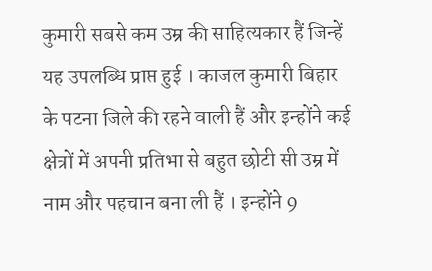कुमारी सबसे कम उम्र की साहित्यकार हैं जिन्हें यह उपलब्धि प्राप्त हुई । काजल कुमारी बिहार के पटना जिले की रहने वाली हैं और इन्होंने कई क्षेत्रों में अपनी प्रतिभा से बहुत छोटी सी उम्र में नाम और पहचान बना ली हैं । इन्होंने 9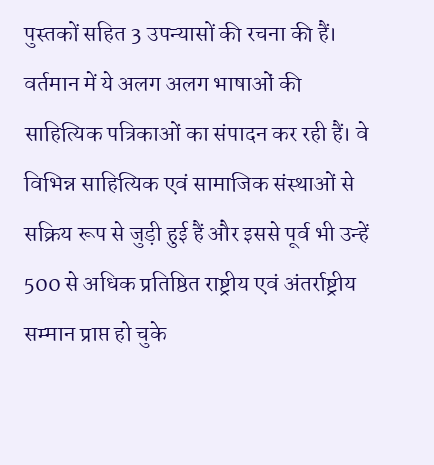पुस्तकों सहित 3 उपन्यासों की रचना की हैं। वर्तमान में ये अलग अलग भाषाओं की साहित्यिक पत्रिकाओं का संपादन कर रही हैं। वे विभिन्न साहित्यिक एवं सामाजिक संस्थाओं से सक्रिय रूप से जुड़ी हुई हैं और इससे पूर्व भी उन्हें 500 से अधिक प्रतिष्ठित राष्ट्रीय एवं अंतर्राष्ट्रीय सम्मान प्राप्त हो चुके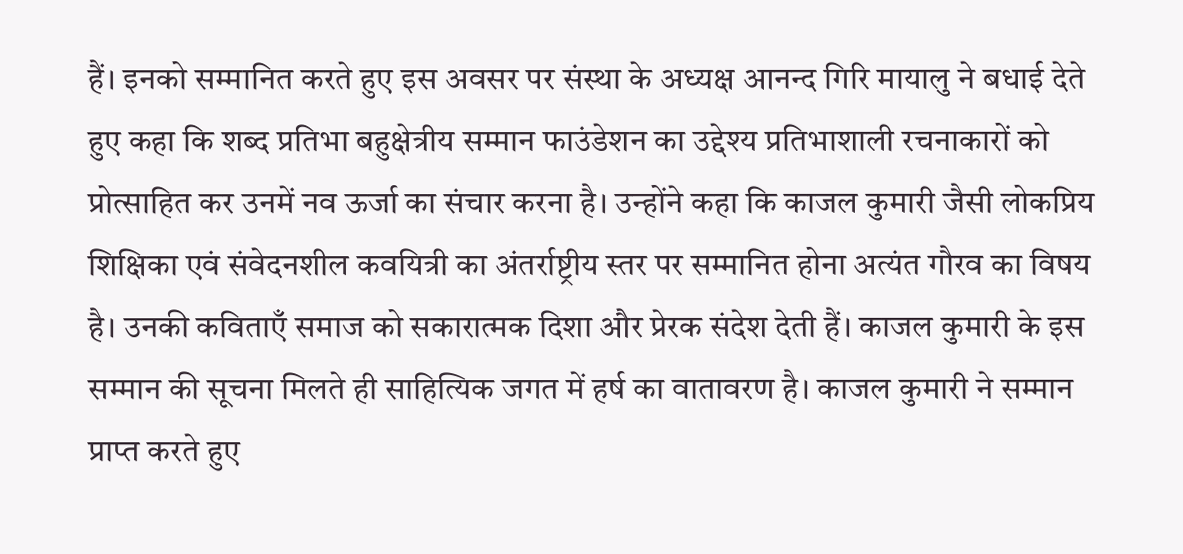हैं। इनको सम्मानित करते हुए इस अवसर पर संस्था के अध्यक्ष आनन्द गिरि मायालु ने बधाई देते हुए कहा कि शब्द प्रतिभा बहुक्षेत्रीय सम्मान फाउंडेशन का उद्देश्य प्रतिभाशाली रचनाकारों को प्रोत्साहित कर उनमें नव ऊर्जा का संचार करना है। उन्होंने कहा कि काजल कुमारी जैसी लोकप्रिय शिक्षिका एवं संवेदनशील कवयित्री का अंतर्राष्ट्रीय स्तर पर सम्मानित होना अत्यंत गौरव का विषय है। उनकी कविताएँ समाज को सकारात्मक दिशा और प्रेरक संदेश देती हैं। काजल कुमारी के इस सम्मान की सूचना मिलते ही साहित्यिक जगत में हर्ष का वातावरण है। काजल कुमारी ने सम्मान प्राप्त करते हुए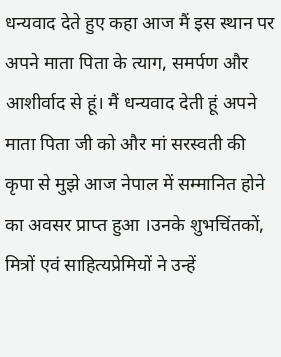धन्यवाद देते हुए कहा आज मैं इस स्थान पर अपने माता पिता के त्याग, समर्पण और आशीर्वाद से हूं। मैं धन्यवाद देती हूं अपने माता पिता जी को और मां सरस्वती की कृपा से मुझे आज नेपाल में सम्मानित होने का अवसर प्राप्त हुआ ।उनके शुभचिंतकों, मित्रों एवं साहित्यप्रेमियों ने उन्हें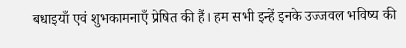बधाइयाँ एवं शुभकामनाएँ प्रेषित की हैं। हम सभी इन्हें इनके उज्जवल भविष्य की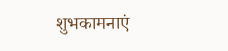शुभकामनाएं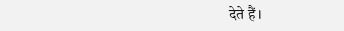देते हैं।